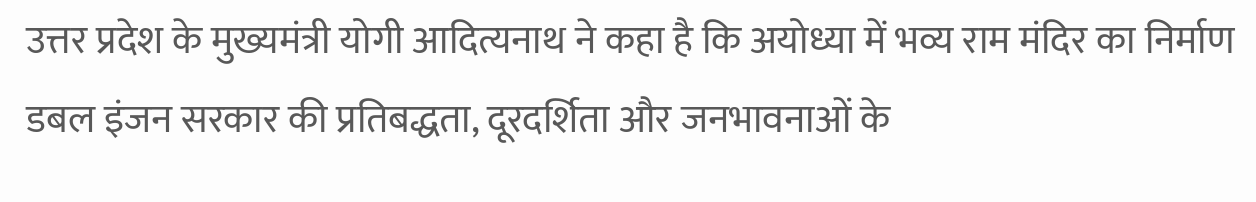उत्तर प्रदेश के मुख्यमंत्री योगी आदित्यनाथ ने कहा है कि अयोध्या में भव्य राम मंदिर का निर्माण डबल इंजन सरकार की प्रतिबद्धता, दूरदर्शिता और जनभावनाओं के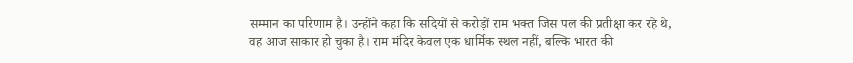सम्मान का परिणाम है। उन्होंने कहा कि सदियों से करोड़ों राम भक्त जिस पल की प्रतीक्षा कर रहे थे, वह आज साकार हो चुका है। राम मंदिर केवल एक धार्मिक स्थल नहीं, बल्कि भारत की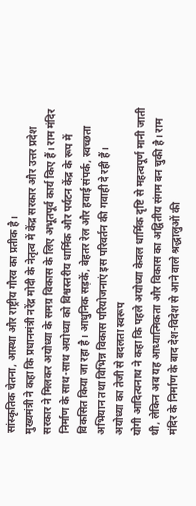सांस्कृतिक चेतना, आस्था और राष्ट्रीय गौरव का प्रतीक है।
मुख्यमंत्री ने कहा कि प्रधानमंत्री नरेंद्र मोदी के नेतृत्व में केंद्र सरकार और उत्तर प्रदेश सरकार ने मिलकर अयोध्या के समग्र विकास के लिए अभूतपूर्व कार्य किए हैं। राम मंदिर निर्माण के साथ-साथ अयोध्या को विश्वस्तरीय धार्मिक और पर्यटन केंद्र के रूप में विकसित किया जा रहा है। आधुनिक सड़कें, बेहतर रेल और हवाई संपर्क, स्वच्छता अभियान तथा विभिन्न विकास परियोजनाएं इस परिवर्तन की गवाही दे रही हैं।
अयोध्या का तेजी से बदलता स्वरूप
योगी आदित्यनाथ ने कहा कि पहले अयोध्या केवल धार्मिक दृष्टि से महत्वपूर्ण मानी जाती थी, लेकिन अब यह आध्यात्मिकता और विकास का अद्वितीय संगम बन चुकी है। राम मंदिर के निर्माण के बाद देश-विदेश से आने वाले श्रद्धालुओं की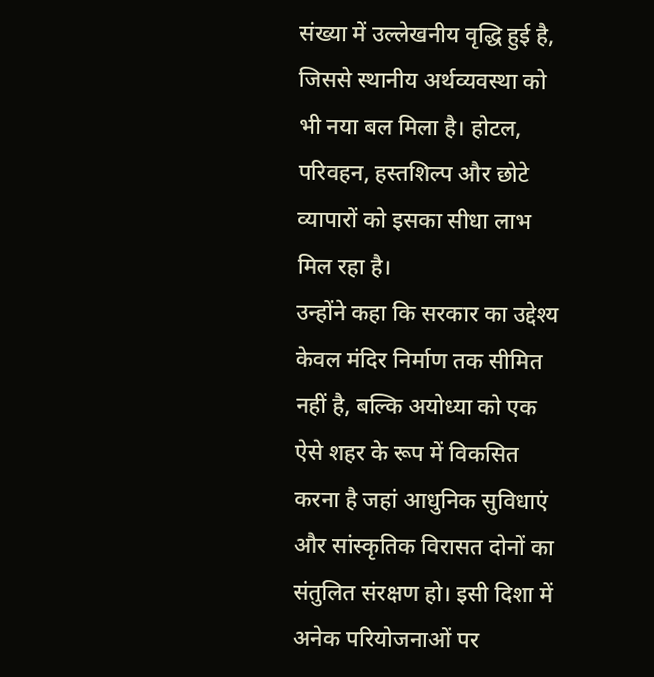संख्या में उल्लेखनीय वृद्धि हुई है, जिससे स्थानीय अर्थव्यवस्था को भी नया बल मिला है। होटल, परिवहन, हस्तशिल्प और छोटे व्यापारों को इसका सीधा लाभ मिल रहा है।
उन्होंने कहा कि सरकार का उद्देश्य केवल मंदिर निर्माण तक सीमित नहीं है, बल्कि अयोध्या को एक ऐसे शहर के रूप में विकसित करना है जहां आधुनिक सुविधाएं और सांस्कृतिक विरासत दोनों का संतुलित संरक्षण हो। इसी दिशा में अनेक परियोजनाओं पर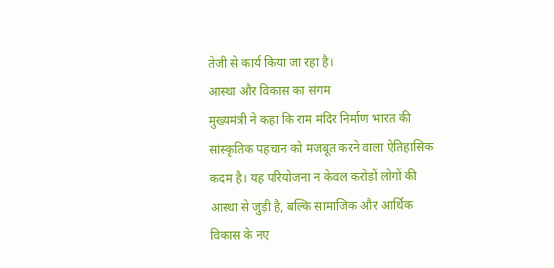तेजी से कार्य किया जा रहा है।
आस्था और विकास का संगम
मुख्यमंत्री ने कहा कि राम मंदिर निर्माण भारत की सांस्कृतिक पहचान को मजबूत करने वाला ऐतिहासिक कदम है। यह परियोजना न केवल करोड़ों लोगों की आस्था से जुड़ी है, बल्कि सामाजिक और आर्थिक विकास के नए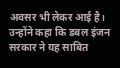अवसर भी लेकर आई है। उन्होंने कहा कि डबल इंजन सरकार ने यह साबित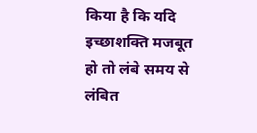किया है कि यदि इच्छाशक्ति मजबूत हो तो लंबे समय से लंबित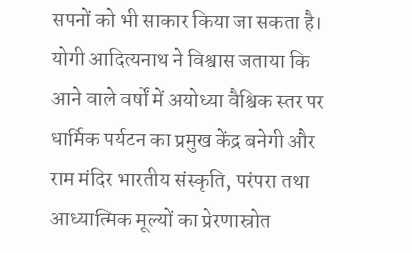सपनों को भी साकार किया जा सकता है।
योगी आदित्यनाथ ने विश्वास जताया कि आने वाले वर्षों में अयोध्या वैश्विक स्तर पर धार्मिक पर्यटन का प्रमुख केंद्र बनेगी और राम मंदिर भारतीय संस्कृति, परंपरा तथा आध्यात्मिक मूल्यों का प्रेरणास्रोत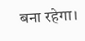बना रहेगा।